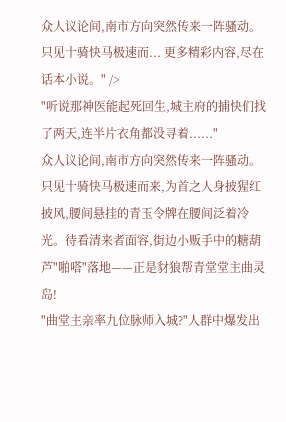众人议论间,南市方向突然传来一阵骚动。只见十骑快马极速而... 更多精彩内容,尽在话本小说。" />
"听说那神医能起死回生,城主府的捕快们找了两天,连半片衣角都没寻着......"
众人议论间,南市方向突然传来一阵骚动。只见十骑快马极速而来,为首之人身披猩红披风,腰间悬挂的青玉令牌在腰间泛着冷光。待看清来者面容,街边小贩手中的糖葫芦"啪嗒"落地——正是豺狼帮青堂堂主曲灵岛!
"曲堂主亲率九位脉师入城?"人群中爆发出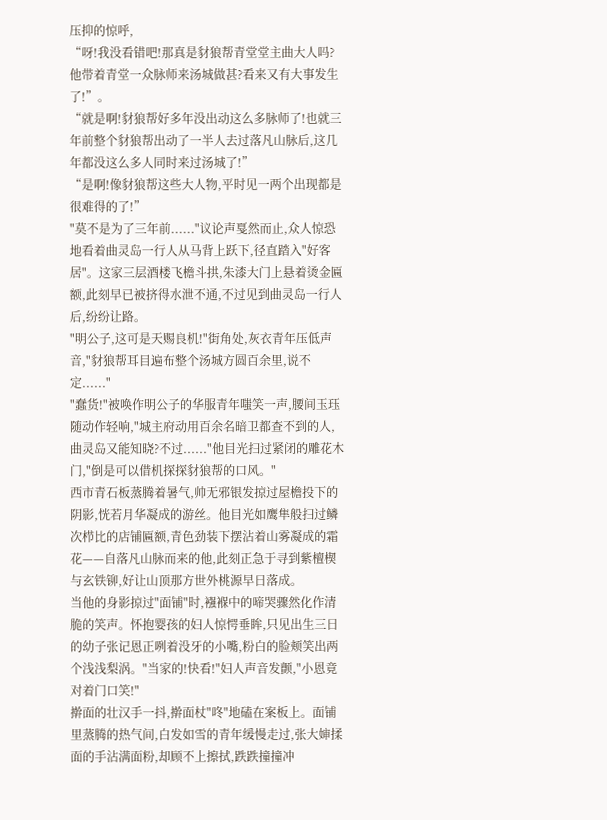压抑的惊呼,
“呀!我没看错吧!那真是豺狼帮青堂堂主曲大人吗?他带着青堂一众脉师来汤城做甚?看来又有大事发生了!”。
“就是啊!豺狼帮好多年没出动这么多脉师了!也就三年前整个豺狼帮出动了一半人去过落凡山脉后,这几年都没这么多人同时来过汤城了!”
“是啊!像豺狼帮这些大人物,平时见一两个出现都是很难得的了!”
"莫不是为了三年前......"议论声戛然而止,众人惊恐地看着曲灵岛一行人从马背上跃下,径直踏入"好客居"。这家三层酒楼飞檐斗拱,朱漆大门上悬着烫金匾额,此刻早已被挤得水泄不通,不过见到曲灵岛一行人后,纷纷让路。
"明公子,这可是天赐良机!"街角处,灰衣青年压低声音,"豺狼帮耳目遍布整个汤城方圆百余里,说不定......"
"蠢货!"被唤作明公子的华服青年嗤笑一声,腰间玉珏随动作轻响,"城主府动用百余名暗卫都查不到的人,曲灵岛又能知晓?不过......"他目光扫过紧闭的雕花木门,"倒是可以借机探探豺狼帮的口风。"
西市青石板蒸腾着暑气,帅无邪银发掠过屋檐投下的阴影,恍若月华凝成的游丝。他目光如鹰隼般扫过鳞次栉比的店铺匾额,青色劲装下摆沾着山雾凝成的霜花——自落凡山脉而来的他,此刻正急于寻到紫檀楔与玄铁铆,好让山顶那方世外桃源早日落成。
当他的身影掠过"面铺"时,襁褓中的啼哭骤然化作清脆的笑声。怀抱婴孩的妇人惊愕垂眸,只见出生三日的幼子张记恩正咧着没牙的小嘴,粉白的脸颊笑出两个浅浅梨涡。"当家的!快看!"妇人声音发颤,"小恩竟对着门口笑!"
擀面的壮汉手一抖,擀面杖"咚"地磕在案板上。面铺里蒸腾的热气间,白发如雪的青年缓慢走过,张大婶揉面的手沾满面粉,却顾不上擦拭,跌跌撞撞冲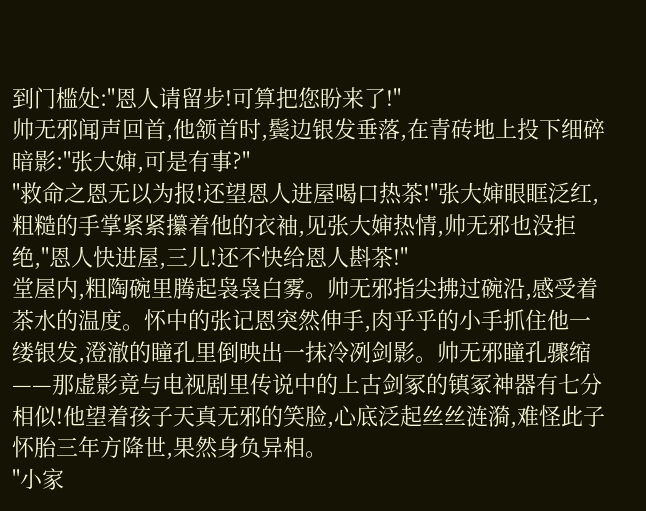到门槛处:"恩人请留步!可算把您盼来了!"
帅无邪闻声回首,他颔首时,鬓边银发垂落,在青砖地上投下细碎暗影:"张大婶,可是有事?"
"救命之恩无以为报!还望恩人进屋喝口热茶!"张大婶眼眶泛红,粗糙的手掌紧紧攥着他的衣袖,见张大婶热情,帅无邪也没拒绝,"恩人快进屋,三儿!还不快给恩人斟茶!"
堂屋内,粗陶碗里腾起袅袅白雾。帅无邪指尖拂过碗沿,感受着茶水的温度。怀中的张记恩突然伸手,肉乎乎的小手抓住他一缕银发,澄澈的瞳孔里倒映出一抹冷冽剑影。帅无邪瞳孔骤缩——那虚影竟与电视剧里传说中的上古剑冢的镇冢神器有七分相似!他望着孩子天真无邪的笑脸,心底泛起丝丝涟漪,难怪此子怀胎三年方降世,果然身负异相。
"小家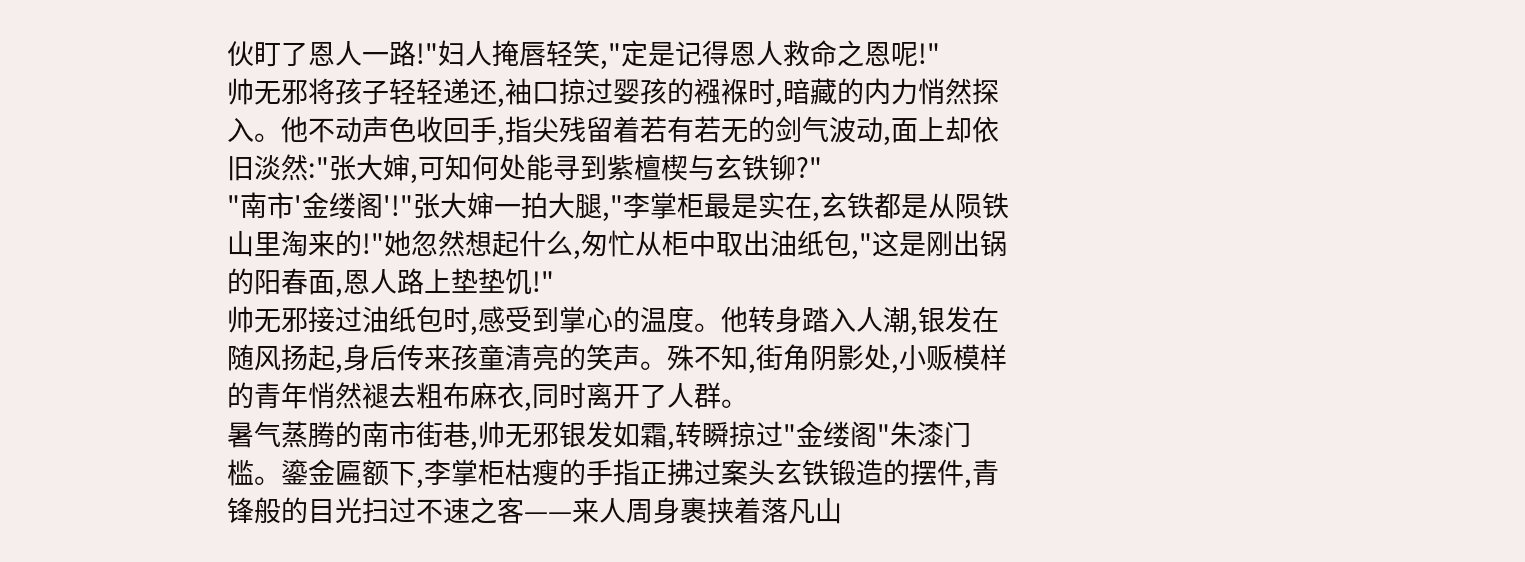伙盯了恩人一路!"妇人掩唇轻笑,"定是记得恩人救命之恩呢!"
帅无邪将孩子轻轻递还,袖口掠过婴孩的襁褓时,暗藏的内力悄然探入。他不动声色收回手,指尖残留着若有若无的剑气波动,面上却依旧淡然:"张大婶,可知何处能寻到紫檀楔与玄铁铆?"
"南市'金缕阁'!"张大婶一拍大腿,"李掌柜最是实在,玄铁都是从陨铁山里淘来的!"她忽然想起什么,匆忙从柜中取出油纸包,"这是刚出锅的阳春面,恩人路上垫垫饥!"
帅无邪接过油纸包时,感受到掌心的温度。他转身踏入人潮,银发在随风扬起,身后传来孩童清亮的笑声。殊不知,街角阴影处,小贩模样的青年悄然褪去粗布麻衣,同时离开了人群。
暑气蒸腾的南市街巷,帅无邪银发如霜,转瞬掠过"金缕阁"朱漆门槛。鎏金匾额下,李掌柜枯瘦的手指正拂过案头玄铁锻造的摆件,青锋般的目光扫过不速之客——来人周身裹挟着落凡山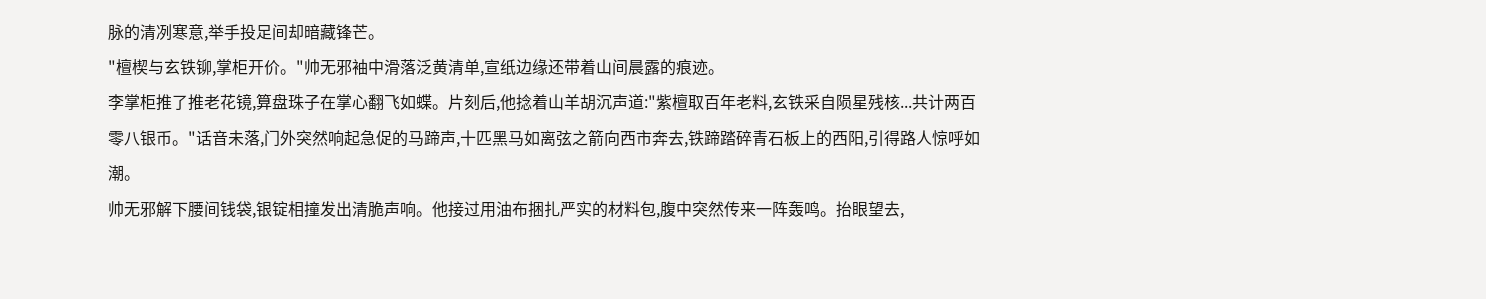脉的清冽寒意,举手投足间却暗藏锋芒。
"檀楔与玄铁铆,掌柜开价。"帅无邪袖中滑落泛黄清单,宣纸边缘还带着山间晨露的痕迹。
李掌柜推了推老花镜,算盘珠子在掌心翻飞如蝶。片刻后,他捻着山羊胡沉声道:"紫檀取百年老料,玄铁采自陨星残核...共计两百零八银币。"话音未落,门外突然响起急促的马蹄声,十匹黑马如离弦之箭向西市奔去,铁蹄踏碎青石板上的西阳,引得路人惊呼如潮。
帅无邪解下腰间钱袋,银锭相撞发出清脆声响。他接过用油布捆扎严实的材料包,腹中突然传来一阵轰鸣。抬眼望去,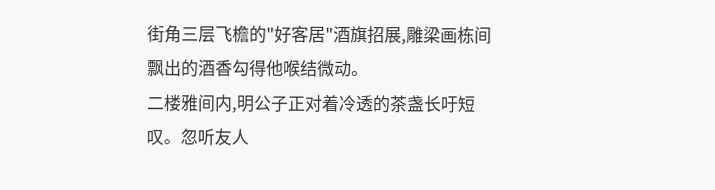街角三层飞檐的"好客居"酒旗招展,雕梁画栋间飘出的酒香勾得他喉结微动。
二楼雅间内,明公子正对着冷透的茶盏长吁短叹。忽听友人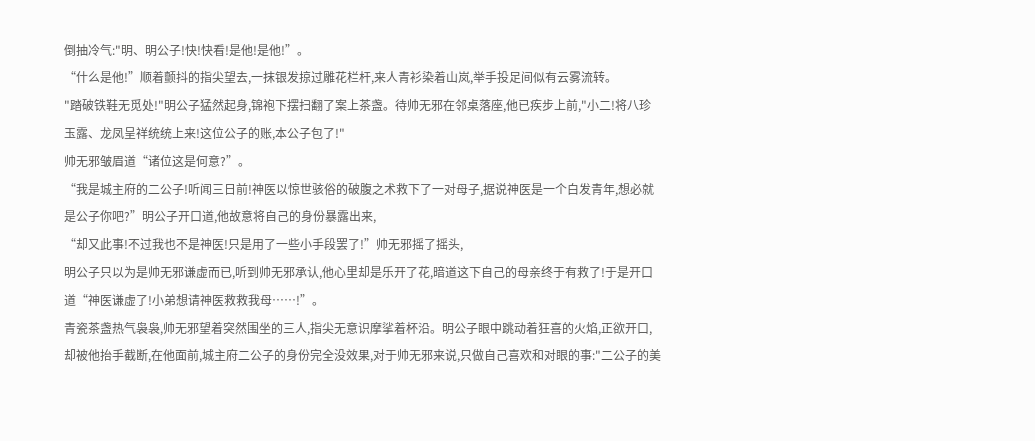倒抽冷气:"明、明公子!快!快看!是他!是他!”。
“什么是他!”顺着颤抖的指尖望去,一抹银发掠过雕花栏杆,来人青衫染着山岚,举手投足间似有云雾流转。
"踏破铁鞋无觅处!"明公子猛然起身,锦袍下摆扫翻了案上茶盏。待帅无邪在邻桌落座,他已疾步上前,"小二!将八珍玉露、龙凤呈祥统统上来!这位公子的账,本公子包了!"
帅无邪皱眉道“诸位这是何意?”。
“我是城主府的二公子!听闻三日前!神医以惊世骇俗的破腹之术救下了一对母子,据说神医是一个白发青年,想必就是公子你吧?”明公子开口道,他故意将自己的身份暴露出来,
“却又此事!不过我也不是神医!只是用了一些小手段罢了!”帅无邪摇了摇头,
明公子只以为是帅无邪谦虚而已,听到帅无邪承认,他心里却是乐开了花,暗道这下自己的母亲终于有救了!于是开口道“神医谦虚了!小弟想请神医救救我母……!”。
青瓷茶盏热气袅袅,帅无邪望着突然围坐的三人,指尖无意识摩挲着杯沿。明公子眼中跳动着狂喜的火焰,正欲开口,却被他抬手截断,在他面前,城主府二公子的身份完全没效果,对于帅无邪来说,只做自己喜欢和对眼的事:"二公子的美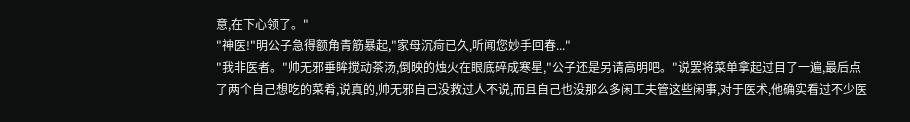意,在下心领了。"
"神医!"明公子急得额角青筋暴起,"家母沉疴已久,听闻您妙手回春..."
"我非医者。"帅无邪垂眸搅动茶汤,倒映的烛火在眼底碎成寒星,"公子还是另请高明吧。"说罢将菜单拿起过目了一遍,最后点了两个自己想吃的菜肴,说真的,帅无邪自己没救过人不说,而且自己也没那么多闲工夫管这些闲事,对于医术,他确实看过不少医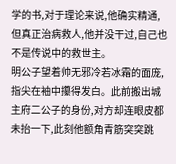学的书,对于理论来说,他确实精通,但真正治病救人,他并没干过,自己也不是传说中的救世主。
明公子望着帅无邪冷若冰霜的面庞,指尖在袖中攥得发白。此前搬出城主府二公子的身份,对方却连眼皮都未抬一下,此刻他额角青筋突突跳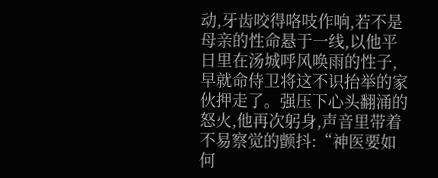动,牙齿咬得咯吱作响,若不是母亲的性命悬于一线,以他平日里在汤城呼风唤雨的性子,早就命侍卫将这不识抬举的家伙押走了。强压下心头翻涌的怒火,他再次躬身,声音里带着不易察觉的颤抖:“神医要如何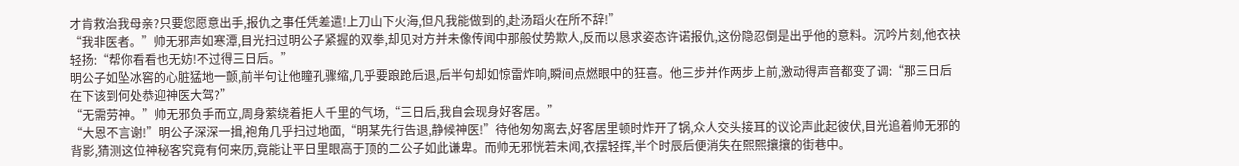才肯救治我母亲?只要您愿意出手,报仇之事任凭差遣!上刀山下火海,但凡我能做到的,赴汤蹈火在所不辞!”
“我非医者。”帅无邪声如寒潭,目光扫过明公子紧握的双拳,却见对方并未像传闻中那般仗势欺人,反而以恳求姿态许诺报仇,这份隐忍倒是出乎他的意料。沉吟片刻,他衣袂轻扬:“帮你看看也无妨!不过得三日后。”
明公子如坠冰窖的心脏猛地一颤,前半句让他瞳孔骤缩,几乎要踉跄后退,后半句却如惊雷炸响,瞬间点燃眼中的狂喜。他三步并作两步上前,激动得声音都变了调:“那三日后在下该到何处恭迎神医大驾?”
“无需劳神。”帅无邪负手而立,周身萦绕着拒人千里的气场,“三日后,我自会现身好客居。”
“大恩不言谢!”明公子深深一揖,袍角几乎扫过地面,“明某先行告退,静候神医!”待他匆匆离去,好客居里顿时炸开了锅,众人交头接耳的议论声此起彼伏,目光追着帅无邪的背影,猜测这位神秘客究竟有何来历,竟能让平日里眼高于顶的二公子如此谦卑。而帅无邪恍若未闻,衣摆轻挥,半个时辰后便消失在熙熙攘攘的街巷中。